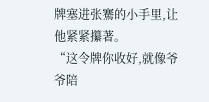牌塞进张騫的小手里,让他紧紧攥著。
“这令牌你收好,就像爷爷陪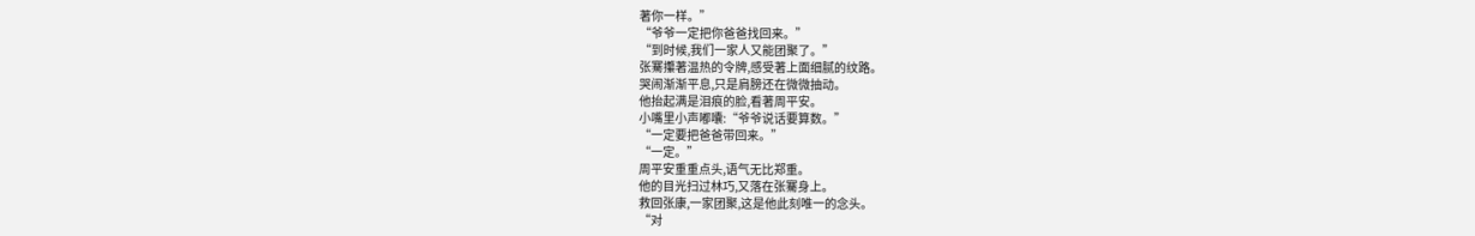著你一样。”
“爷爷一定把你爸爸找回来。”
“到时候,我们一家人又能团聚了。”
张騫攥著温热的令牌,感受著上面细腻的纹路。
哭闹渐渐平息,只是肩膀还在微微抽动。
他抬起满是泪痕的脸,看著周平安。
小嘴里小声嘟囔:“爷爷说话要算数。”
“一定要把爸爸带回来。”
“一定。”
周平安重重点头,语气无比郑重。
他的目光扫过林巧,又落在张騫身上。
救回张康,一家团聚,这是他此刻唯一的念头。
“对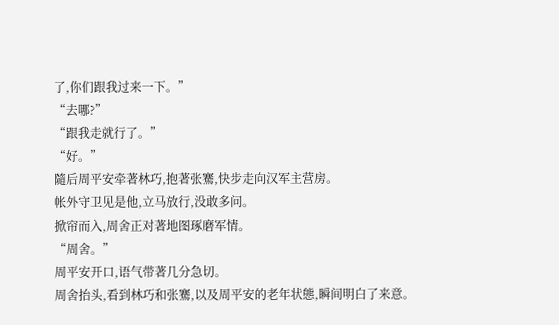了,你们跟我过来一下。”
“去哪?”
“跟我走就行了。”
“好。”
隨后周平安牵著林巧,抱著张騫,快步走向汉军主营房。
帐外守卫见是他,立马放行,没敢多问。
掀帘而入,周舍正对著地图琢磨军情。
“周舍。”
周平安开口,语气带著几分急切。
周舍抬头,看到林巧和张騫,以及周平安的老年状態,瞬间明白了来意。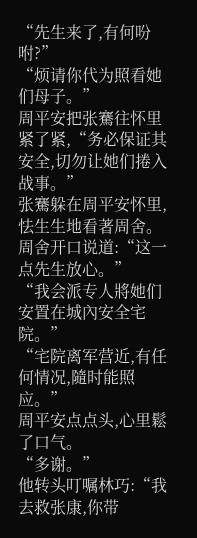“先生来了,有何吩咐?”
“烦请你代为照看她们母子。”
周平安把张騫往怀里紧了紧,“务必保证其安全,切勿让她们捲入战事。”
张騫躲在周平安怀里,怯生生地看著周舍。
周舍开口说道:“这一点先生放心。”
“我会派专人將她们安置在城內安全宅院。”
“宅院离军营近,有任何情况,隨时能照应。”
周平安点点头,心里鬆了口气。
“多谢。”
他转头叮嘱林巧:“我去救张康,你带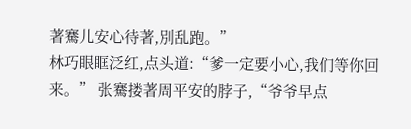著騫儿安心待著,別乱跑。”
林巧眼眶泛红,点头道:“爹一定要小心,我们等你回来。” 张騫搂著周平安的脖子,“爷爷早点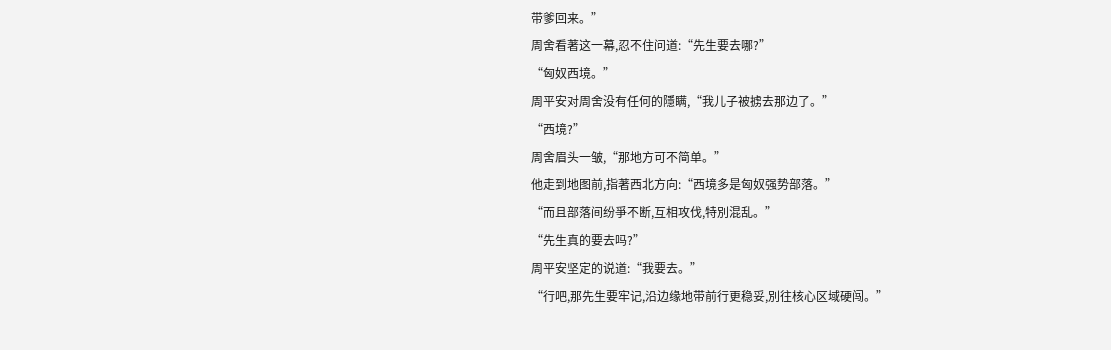带爹回来。”
周舍看著这一幕,忍不住问道:“先生要去哪?”
“匈奴西境。”
周平安对周舍没有任何的隱瞒,“我儿子被掳去那边了。”
“西境?”
周舍眉头一皱,“那地方可不简单。”
他走到地图前,指著西北方向:“西境多是匈奴强势部落。”
“而且部落间纷爭不断,互相攻伐,特別混乱。”
“先生真的要去吗?”
周平安坚定的说道:“我要去。”
“行吧,那先生要牢记,沿边缘地带前行更稳妥,別往核心区域硬闯。”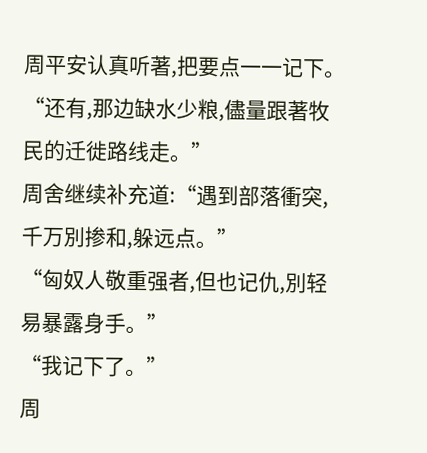周平安认真听著,把要点一一记下。
“还有,那边缺水少粮,儘量跟著牧民的迁徙路线走。”
周舍继续补充道:“遇到部落衝突,千万別掺和,躲远点。”
“匈奴人敬重强者,但也记仇,別轻易暴露身手。”
“我记下了。”
周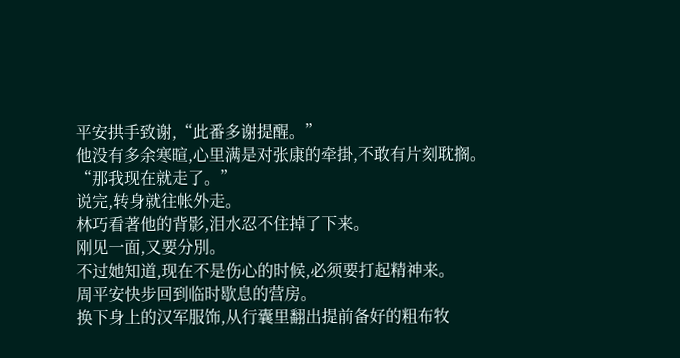平安拱手致谢,“此番多谢提醒。”
他没有多余寒暄,心里满是对张康的牵掛,不敢有片刻耽搁。
“那我现在就走了。”
说完,转身就往帐外走。
林巧看著他的背影,泪水忍不住掉了下来。
刚见一面,又要分別。
不过她知道,现在不是伤心的时候,必须要打起精神来。
周平安快步回到临时歇息的营房。
换下身上的汉军服饰,从行囊里翻出提前备好的粗布牧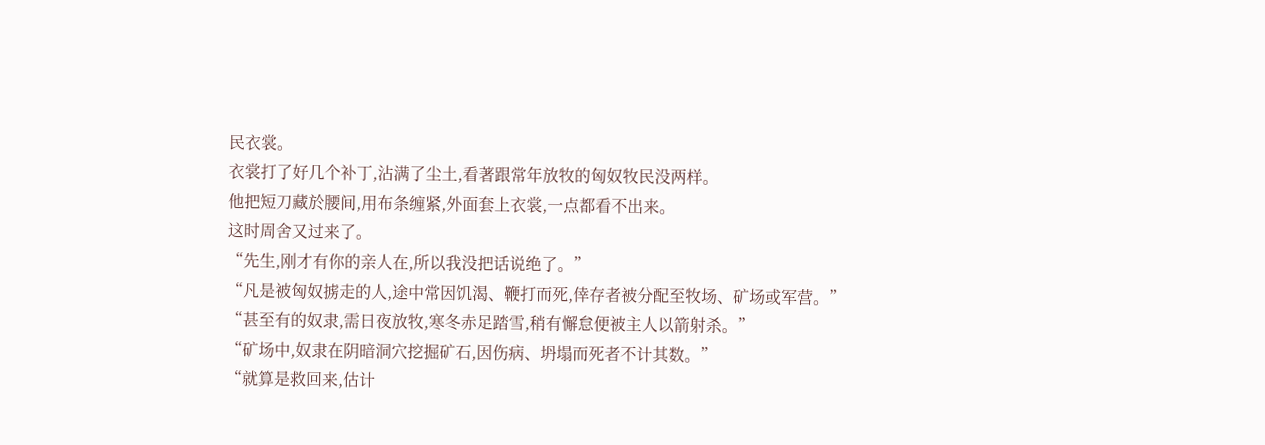民衣裳。
衣裳打了好几个补丁,沾满了尘土,看著跟常年放牧的匈奴牧民没两样。
他把短刀藏於腰间,用布条缠紧,外面套上衣裳,一点都看不出来。
这时周舍又过来了。
“先生,刚才有你的亲人在,所以我没把话说绝了。”
“凡是被匈奴掳走的人,途中常因饥渴、鞭打而死,倖存者被分配至牧场、矿场或军营。”
“甚至有的奴隶,需日夜放牧,寒冬赤足踏雪,稍有懈怠便被主人以箭射杀。”
“矿场中,奴隶在阴暗洞穴挖掘矿石,因伤病、坍塌而死者不计其数。”
“就算是救回来,估计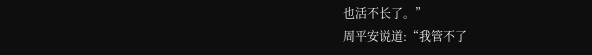也活不长了。”
周平安说道:“我管不了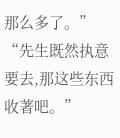那么多了。”
“先生既然执意要去,那这些东西收著吧。”